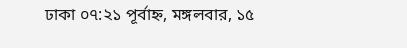ঢাকা ০৭:২১ পূর্বাহ্ন, মঙ্গলবার, ১৫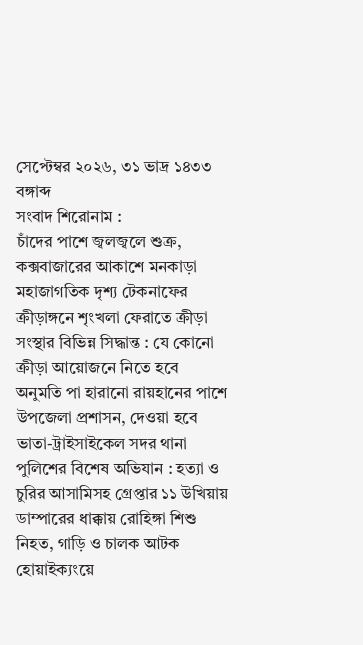সেপ্টেম্বর ২০২৬, ৩১ ভাদ্র ১৪৩৩ বঙ্গাব্দ
সংবাদ শিরোনাম :
চাঁদের পাশে জ্বলজ্বলে শুক্র, কক্সবাজারের আকাশে মনকাড়া মহাজাগতিক দৃশ্য টেকনাফের ক্রীড়াঙ্গনে শৃংখলা ফেরাতে ক্রীড়া সংস্থার বিভিন্ন সিদ্ধান্ত : যে কোনো ক্রীড়া আয়োজনে নিতে হবে অনুমতি পা হারানো রায়হানের পাশে উপজেলা প্রশাসন, দেওয়া হবে ভাতা-ট্রাইসাইকেল সদর থানা পুলিশের বিশেষ অভিযান : হত্যা ও চুরির আসামিসহ গ্রেপ্তার ১১ উখিয়ায় ডাম্পারের ধাক্কায় রোহিঙ্গা শিশু নিহত, গাড়ি ও চালক আটক হোয়াইক্যংয়ে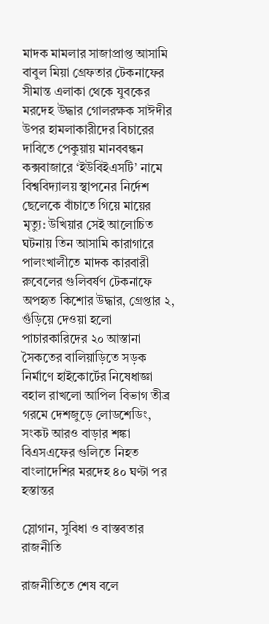মাদক মামলার সাজাপ্রাপ্ত আসামি বাবুল মিয়া গ্রেফতার টেকনাফের সীমান্ত এলাকা থেকে যুবকের মরদেহ উদ্ধার গোলরক্ষক সাঈদীর উপর হামলাকারীদের বিচারের দাবিতে পেকুয়ায় মানববন্ধন কক্সবাজারে ‘ইউবিইএসটি’ নামে বিশ্ববিদ্যালয় স্থাপনের নির্দেশ ছেলেকে বাঁচাতে গিয়ে মায়ের মৃত্যু: উখিয়ার সেই আলোচিত ঘটনায় তিন আসামি কারাগারে পালংখালীতে মাদক কারবারী রুবেলের গুলিবর্ষণ টেকনাফে অপহৃত কিশোর উদ্ধার, গ্রেপ্তার ২, গুঁড়িয়ে দেওয়া হলো পাচারকারিদের ২০ আস্তানা সৈকতের বালিয়াড়িতে সড়ক নির্মাণে হাইকোর্টের নিষেধাজ্ঞা বহাল রাখলো আপিল বিভাগ তীব্র গরমে দেশজুড়ে লোডশেডিং, সংকট আরও বাড়ার শঙ্কা বিএসএফের গুলিতে নিহত বাংলাদেশির মরদেহ ৪০ ঘণ্টা পর হস্তান্তর

স্লোগান, সুবিধা ও বাস্তবতার রাজনীতি

রাজনীতিতে শেষ বলে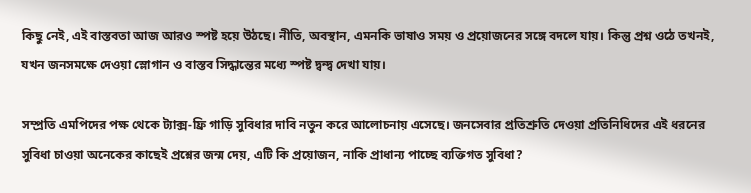কিছু নেই, এই বাস্তবতা আজ আরও স্পষ্ট হয়ে উঠছে। নীতি, অবস্থান, এমনকি ভাষাও সময় ও প্রয়োজনের সঙ্গে বদলে যায়। কিন্তু প্রশ্ন ওঠে তখনই, যখন জনসমক্ষে দেওয়া স্লোগান ও বাস্তব সিদ্ধান্তের মধ্যে স্পষ্ট দ্বন্দ্ব দেখা যায়।

সম্প্রতি এমপিদের পক্ষ থেকে ট্যাক্স-ফ্রি গাড়ি সুবিধার দাবি নতুন করে আলোচনায় এসেছে। জনসেবার প্রতিশ্রুতি দেওয়া প্রতিনিধিদের এই ধরনের সুবিধা চাওয়া অনেকের কাছেই প্রশ্নের জন্ম দেয়, এটি কি প্রয়োজন, নাকি প্রাধান্য পাচ্ছে ব্যক্তিগত সুবিধা?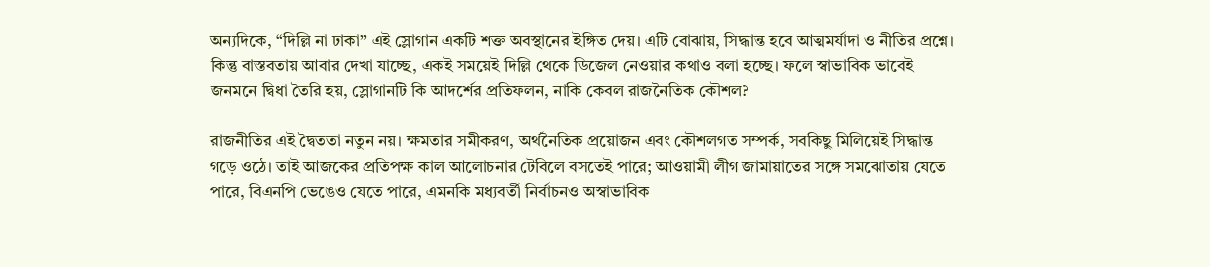অন্যদিকে, “দিল্লি না ঢাকা” এই স্লোগান একটি শক্ত অবস্থানের ইঙ্গিত দেয়। এটি বোঝায়, সিদ্ধান্ত হবে আত্মমর্যাদা ও নীতির প্রশ্নে। কিন্তু বাস্তবতায় আবার দেখা যাচ্ছে, একই সময়েই দিল্লি থেকে ডিজেল নেওয়ার কথাও বলা হচ্ছে। ফলে স্বাভাবিক ভাবেই জনমনে দ্বিধা তৈরি হয়, স্লোগানটি কি আদর্শের প্রতিফলন, নাকি কেবল রাজনৈতিক কৌশল?

রাজনীতির এই দ্বৈততা নতুন নয়। ক্ষমতার সমীকরণ, অর্থনৈতিক প্রয়োজন এবং কৌশলগত সম্পর্ক, সবকিছু মিলিয়েই সিদ্ধান্ত গড়ে ওঠে। তাই আজকের প্রতিপক্ষ কাল আলোচনার টেবিলে বসতেই পারে; আওয়ামী লীগ জামায়াতের সঙ্গে সমঝোতায় যেতে পারে, বিএনপি ভেঙেও যেতে পারে, এমনকি মধ্যবর্তী নির্বাচনও অস্বাভাবিক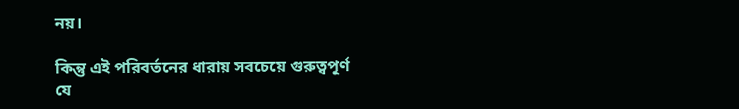নয়।

কিন্তু এই পরিবর্তনের ধারায় সবচেয়ে গুরুত্বপূর্ণ যে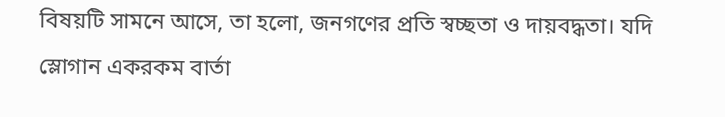বিষয়টি সামনে আসে, তা হলো, জনগণের প্রতি স্বচ্ছতা ও দায়বদ্ধতা। যদি স্লোগান একরকম বার্তা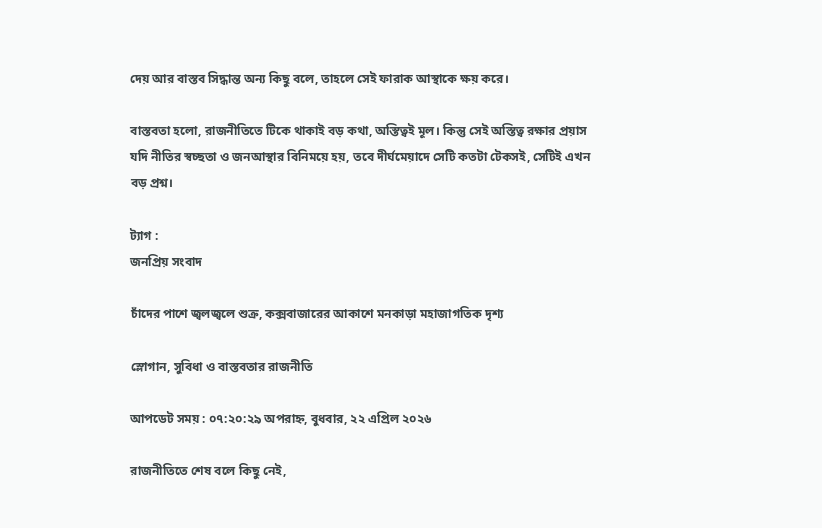দেয় আর বাস্তব সিদ্ধান্ত অন্য কিছু বলে, তাহলে সেই ফারাক আস্থাকে ক্ষয় করে।

বাস্তবতা হলো, রাজনীতিতে টিকে থাকাই বড় কথা, অস্তিত্বই মূল। কিন্তু সেই অস্তিত্ব রক্ষার প্রয়াস যদি নীতির স্বচ্ছতা ও জনআস্থার বিনিময়ে হয়, তবে দীর্ঘমেয়াদে সেটি কতটা টেকসই, সেটিই এখন বড় প্রশ্ন।

ট্যাগ :
জনপ্রিয় সংবাদ

চাঁদের পাশে জ্বলজ্বলে শুক্র, কক্সবাজারের আকাশে মনকাড়া মহাজাগতিক দৃশ্য

স্লোগান, সুবিধা ও বাস্তবতার রাজনীতি

আপডেট সময় : ০৭:২০:২৯ অপরাহ্ন, বুধবার, ২২ এপ্রিল ২০২৬

রাজনীতিতে শেষ বলে কিছু নেই,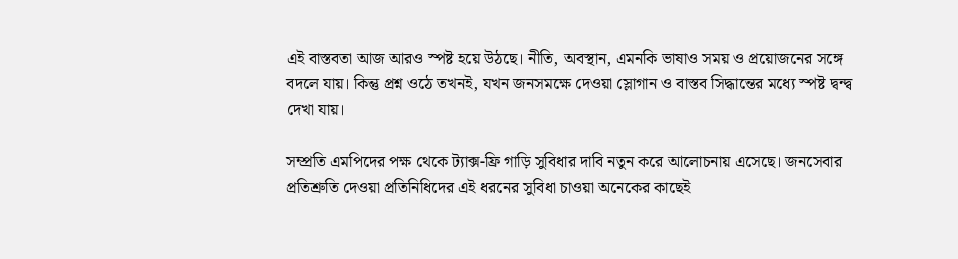এই বাস্তবতা আজ আরও স্পষ্ট হয়ে উঠছে। নীতি, অবস্থান, এমনকি ভাষাও সময় ও প্রয়োজনের সঙ্গে বদলে যায়। কিন্তু প্রশ্ন ওঠে তখনই, যখন জনসমক্ষে দেওয়া স্লোগান ও বাস্তব সিদ্ধান্তের মধ্যে স্পষ্ট দ্বন্দ্ব দেখা যায়।

সম্প্রতি এমপিদের পক্ষ থেকে ট্যাক্স-ফ্রি গাড়ি সুবিধার দাবি নতুন করে আলোচনায় এসেছে। জনসেবার প্রতিশ্রুতি দেওয়া প্রতিনিধিদের এই ধরনের সুবিধা চাওয়া অনেকের কাছেই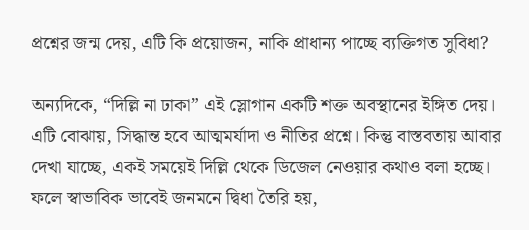প্রশ্নের জন্ম দেয়, এটি কি প্রয়োজন, নাকি প্রাধান্য পাচ্ছে ব্যক্তিগত সুবিধা?

অন্যদিকে, “দিল্লি না ঢাকা” এই স্লোগান একটি শক্ত অবস্থানের ইঙ্গিত দেয়। এটি বোঝায়, সিদ্ধান্ত হবে আত্মমর্যাদা ও নীতির প্রশ্নে। কিন্তু বাস্তবতায় আবার দেখা যাচ্ছে, একই সময়েই দিল্লি থেকে ডিজেল নেওয়ার কথাও বলা হচ্ছে। ফলে স্বাভাবিক ভাবেই জনমনে দ্বিধা তৈরি হয়,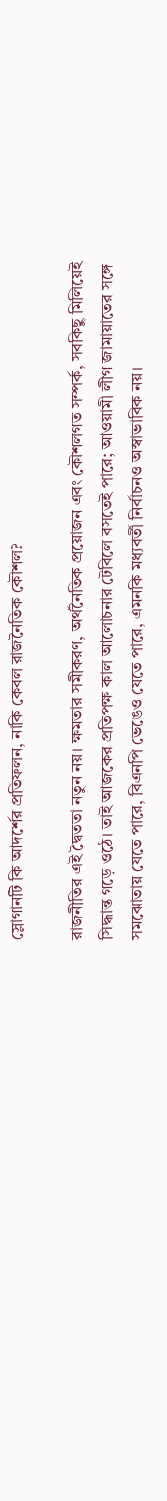স্লোগানটি কি আদর্শের প্রতিফলন, নাকি কেবল রাজনৈতিক কৌশল?

রাজনীতির এই দ্বৈততা নতুন নয়। ক্ষমতার সমীকরণ, অর্থনৈতিক প্রয়োজন এবং কৌশলগত সম্পর্ক, সবকিছু মিলিয়েই সিদ্ধান্ত গড়ে ওঠে। তাই আজকের প্রতিপক্ষ কাল আলোচনার টেবিলে বসতেই পারে; আওয়ামী লীগ জামায়াতের সঙ্গে সমঝোতায় যেতে পারে, বিএনপি ভেঙেও যেতে পারে, এমনকি মধ্যবর্তী নির্বাচনও অস্বাভাবিক নয়।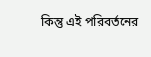কিন্তু এই পরিবর্তনের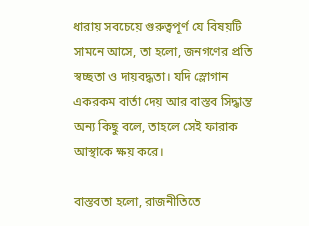ধারায় সবচেয়ে গুরুত্বপূর্ণ যে বিষয়টি সামনে আসে, তা হলো, জনগণের প্রতি স্বচ্ছতা ও দায়বদ্ধতা। যদি স্লোগান একরকম বার্তা দেয় আর বাস্তব সিদ্ধান্ত অন্য কিছু বলে, তাহলে সেই ফারাক আস্থাকে ক্ষয় করে।

বাস্তবতা হলো, রাজনীতিতে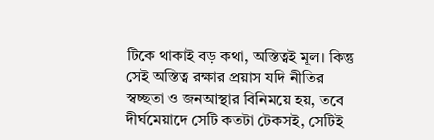টিকে থাকাই বড় কথা, অস্তিত্বই মূল। কিন্তু সেই অস্তিত্ব রক্ষার প্রয়াস যদি নীতির স্বচ্ছতা ও জনআস্থার বিনিময়ে হয়, তবে দীর্ঘমেয়াদে সেটি কতটা টেকসই, সেটিই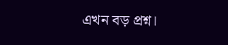এখন বড় প্রশ্ন।